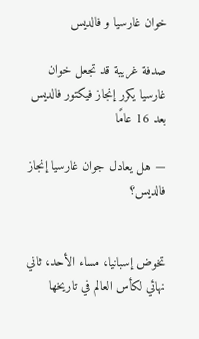خوان غارسيا و فالديس

صدفة غريبة قد تجعل خوان غارسيا يكرر إنجاز فيكتور فالديس بعد 16 عامًا

— هل يعادل جوان غارسيا إنجاز فالديس؟


تخوض إسبانيا، مساء الأحد، ثاني نهائي لكأس العالم في تاريخها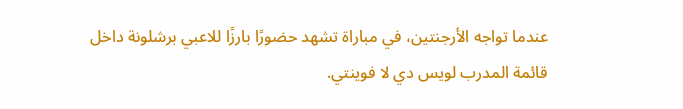عندما تواجه الأرجنتين، في مباراة تشهد حضورًا بارزًا للاعبي برشلونة داخل قائمة المدرب لويس دي لا فوينتي.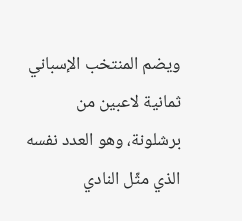ويضم المنتخب الإسباني ثمانية لاعبين من برشلونة، وهو العدد نفسه الذي مثّل النادي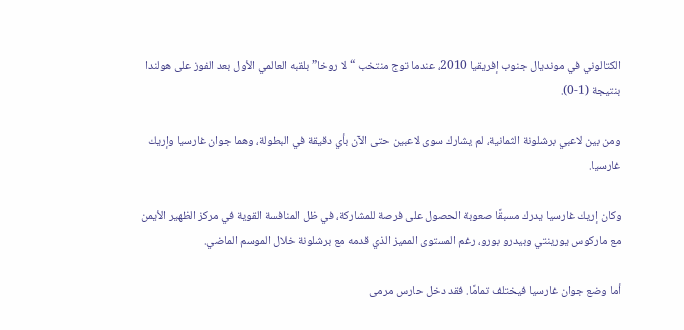الكتالوني في مونديال جنوب إفريقيا 2010، عندما توج منتخب “لا روخا” بلقبه العالمي الأول بعد الفوز على هولندا بنتيجة (1-0).

ومن بين لاعبي برشلونة الثمانية، لم يشارك سوى لاعبين حتى الآن بأي دقيقة في البطولة، وهما جوان غارسيا وإريك غارسيا.

وكان إريك غارسيا يدرك مسبقًا صعوبة الحصول على فرصة للمشاركة، في ظل المنافسة القوية في مركز الظهير الأيمن مع ماركوس يورينتي وبيدرو بورو، رغم المستوى المميز الذي قدمه مع برشلونة خلال الموسم الماضي.

أما وضع جوان غارسيا فيختلف تمامًا. فقد دخل حارس مرمى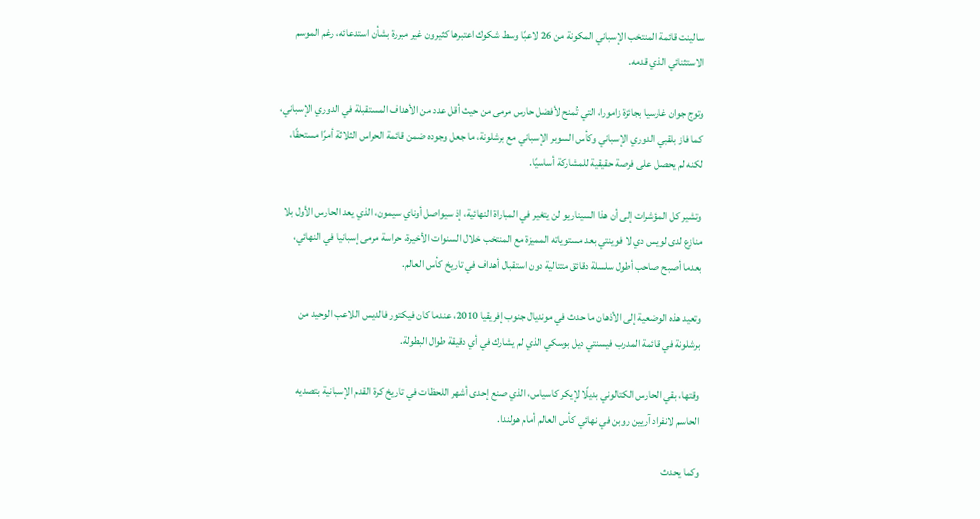سالينت قائمة المنتخب الإسباني المكونة من 26 لاعبًا وسط شكوك اعتبرها كثيرون غير مبررة بشأن استدعائه، رغم الموسم الاستثنائي الذي قدمه.

وتوج جوان غارسيا بجائزة زامورا، التي تُمنح لأفضل حارس مرمى من حيث أقل عدد من الأهداف المستقبلة في الدوري الإسباني، كما فاز بلقبي الدوري الإسباني وكأس السوبر الإسباني مع برشلونة، ما جعل وجوده ضمن قائمة الحراس الثلاثة أمرًا مستحقًا، لكنه لم يحصل على فرصة حقيقية للمشاركة أساسيًا.

وتشير كل المؤشرات إلى أن هذا السيناريو لن يتغير في المباراة النهائية، إذ سيواصل أوناي سيمون، الذي يعد الحارس الأول بلا منازع لدى لويس دي لا فوينتي بعد مستوياته المميزة مع المنتخب خلال السنوات الأخيرة، حراسة مرمى إسبانيا في النهائي، بعدما أصبح صاحب أطول سلسلة دقائق متتالية دون استقبال أهداف في تاريخ كأس العالم.

وتعيد هذه الوضعية إلى الأذهان ما حدث في مونديال جنوب إفريقيا 2010، عندما كان فيكتور فالديس اللاعب الوحيد من برشلونة في قائمة المدرب فيسنتي ديل بوسكي الذي لم يشارك في أي دقيقة طوال البطولة.

وقتها، بقي الحارس الكتالوني بديلًا لإيكر كاسياس، الذي صنع إحدى أشهر اللحظات في تاريخ كرة القدم الإسبانية بتصديه الحاسم لانفراد آريين روبن في نهائي كأس العالم أمام هولندا.

وكما يحدث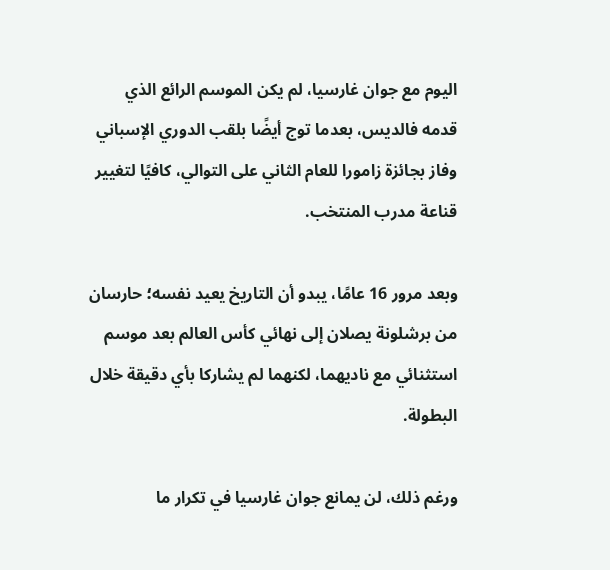اليوم مع جوان غارسيا، لم يكن الموسم الرائع الذي قدمه فالديس، بعدما توج أيضًا بلقب الدوري الإسباني وفاز بجائزة زامورا للعام الثاني على التوالي، كافيًا لتغيير قناعة مدرب المنتخب.

وبعد مرور 16 عامًا، يبدو أن التاريخ يعيد نفسه؛ حارسان من برشلونة يصلان إلى نهائي كأس العالم بعد موسم استثنائي مع ناديهما، لكنهما لم يشاركا بأي دقيقة خلال البطولة.

ورغم ذلك، لن يمانع جوان غارسيا في تكرار ما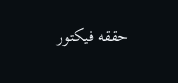حققه فيكتور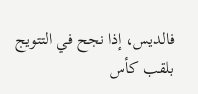فالديس، إذا نجح في التتويج بلقب كأس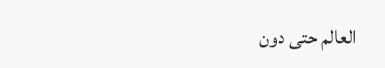العالم حتى دون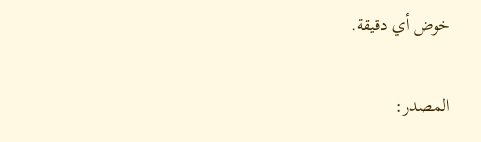خوض أي دقيقة.

المصدر: